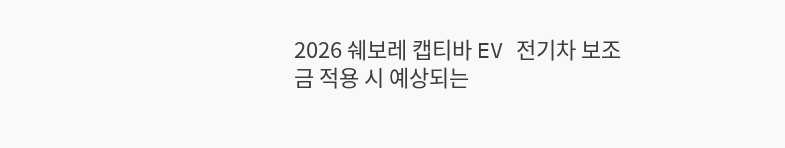2026 쉐보레 캡티바 EV 전기차 보조금 적용 시 예상되는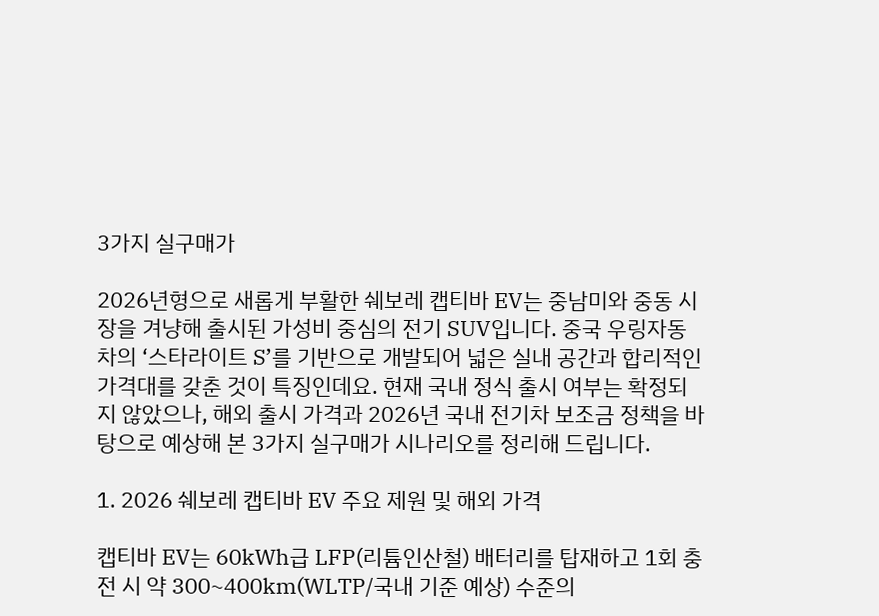3가지 실구매가

2026년형으로 새롭게 부활한 쉐보레 캡티바 EV는 중남미와 중동 시장을 겨냥해 출시된 가성비 중심의 전기 SUV입니다. 중국 우링자동차의 ‘스타라이트 S’를 기반으로 개발되어 넓은 실내 공간과 합리적인 가격대를 갖춘 것이 특징인데요. 현재 국내 정식 출시 여부는 확정되지 않았으나, 해외 출시 가격과 2026년 국내 전기차 보조금 정책을 바탕으로 예상해 본 3가지 실구매가 시나리오를 정리해 드립니다.

1. 2026 쉐보레 캡티바 EV 주요 제원 및 해외 가격

캡티바 EV는 60kWh급 LFP(리튬인산철) 배터리를 탑재하고 1회 충전 시 약 300~400km(WLTP/국내 기준 예상) 수준의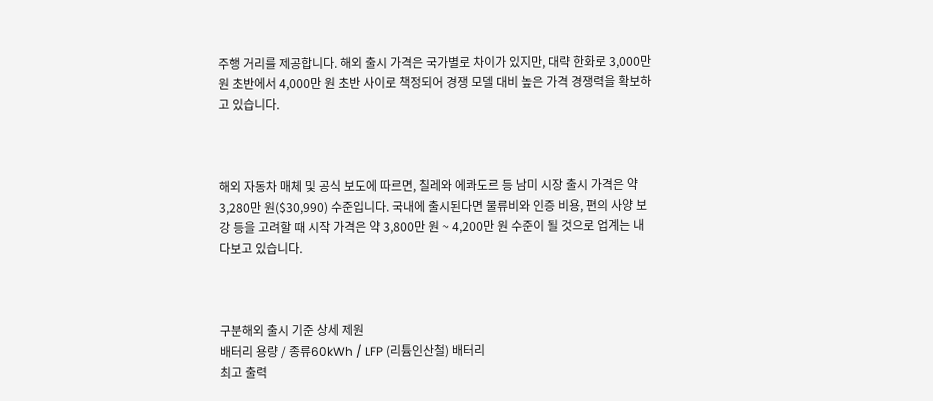주행 거리를 제공합니다. 해외 출시 가격은 국가별로 차이가 있지만, 대략 한화로 3,000만 원 초반에서 4,000만 원 초반 사이로 책정되어 경쟁 모델 대비 높은 가격 경쟁력을 확보하고 있습니다.



해외 자동차 매체 및 공식 보도에 따르면, 칠레와 에콰도르 등 남미 시장 출시 가격은 약 3,280만 원($30,990) 수준입니다. 국내에 출시된다면 물류비와 인증 비용, 편의 사양 보강 등을 고려할 때 시작 가격은 약 3,800만 원 ~ 4,200만 원 수준이 될 것으로 업계는 내다보고 있습니다.



구분해외 출시 기준 상세 제원
배터리 용량 / 종류60kWh / LFP (리튬인산철) 배터리
최고 출력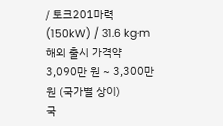/ 토크201마력 (150kW) / 31.6 kg·m
해외 출시 가격약 3,090만 원 ~ 3,300만 원 (국가별 상이)
국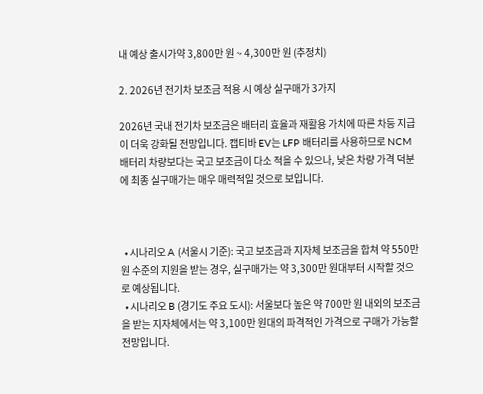내 예상 출시가약 3,800만 원 ~ 4,300만 원 (추정치)

2. 2026년 전기차 보조금 적용 시 예상 실구매가 3가지

2026년 국내 전기차 보조금은 배터리 효율과 재활용 가치에 따른 차등 지급이 더욱 강화될 전망입니다. 캡티바 EV는 LFP 배터리를 사용하므로 NCM 배터리 차량보다는 국고 보조금이 다소 적을 수 있으나, 낮은 차량 가격 덕분에 최종 실구매가는 매우 매력적일 것으로 보입니다.



  • 시나리오 A (서울시 기준): 국고 보조금과 지자체 보조금을 합쳐 약 550만 원 수준의 지원을 받는 경우, 실구매가는 약 3,300만 원대부터 시작할 것으로 예상됩니다.
  • 시나리오 B (경기도 주요 도시): 서울보다 높은 약 700만 원 내외의 보조금을 받는 지자체에서는 약 3,100만 원대의 파격적인 가격으로 구매가 가능할 전망입니다.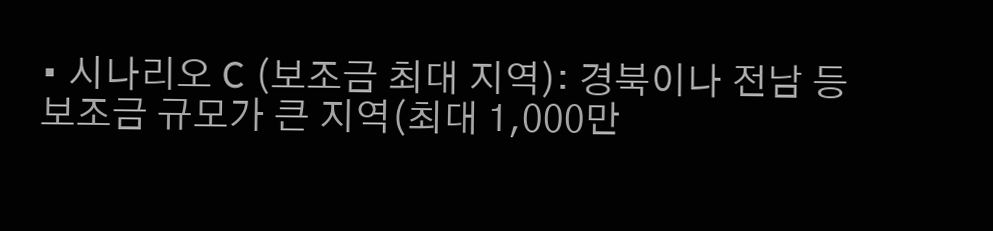• 시나리오 C (보조금 최대 지역): 경북이나 전남 등 보조금 규모가 큰 지역(최대 1,000만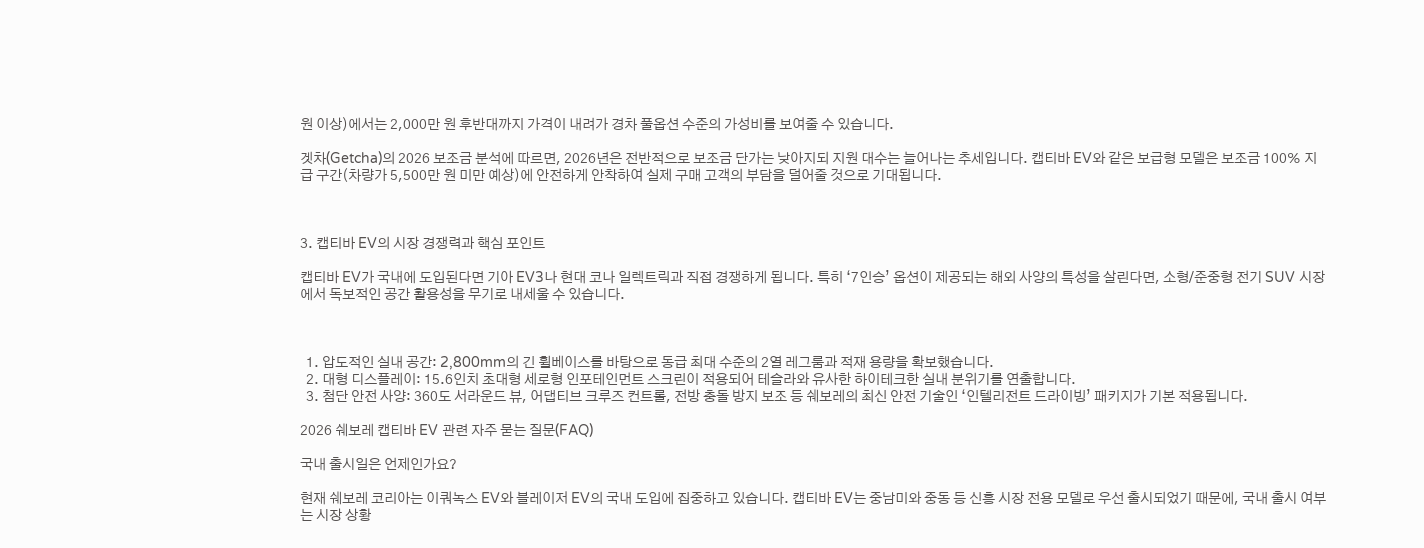원 이상)에서는 2,000만 원 후반대까지 가격이 내려가 경차 풀옵션 수준의 가성비를 보여줄 수 있습니다.

겟차(Getcha)의 2026 보조금 분석에 따르면, 2026년은 전반적으로 보조금 단가는 낮아지되 지원 대수는 늘어나는 추세입니다. 캡티바 EV와 같은 보급형 모델은 보조금 100% 지급 구간(차량가 5,500만 원 미만 예상)에 안전하게 안착하여 실제 구매 고객의 부담을 덜어줄 것으로 기대됩니다.



3. 캡티바 EV의 시장 경쟁력과 핵심 포인트

캡티바 EV가 국내에 도입된다면 기아 EV3나 현대 코나 일렉트릭과 직접 경쟁하게 됩니다. 특히 ‘7인승’ 옵션이 제공되는 해외 사양의 특성을 살린다면, 소형/준중형 전기 SUV 시장에서 독보적인 공간 활용성을 무기로 내세울 수 있습니다.



  1. 압도적인 실내 공간: 2,800mm의 긴 휠베이스를 바탕으로 동급 최대 수준의 2열 레그룸과 적재 용량을 확보했습니다.
  2. 대형 디스플레이: 15.6인치 초대형 세로형 인포테인먼트 스크린이 적용되어 테슬라와 유사한 하이테크한 실내 분위기를 연출합니다.
  3. 첨단 안전 사양: 360도 서라운드 뷰, 어댑티브 크루즈 컨트롤, 전방 충돌 방지 보조 등 쉐보레의 최신 안전 기술인 ‘인텔리전트 드라이빙’ 패키지가 기본 적용됩니다.

2026 쉐보레 캡티바 EV 관련 자주 묻는 질문(FAQ)

국내 출시일은 언제인가요?

현재 쉐보레 코리아는 이쿼녹스 EV와 블레이저 EV의 국내 도입에 집중하고 있습니다. 캡티바 EV는 중남미와 중동 등 신흥 시장 전용 모델로 우선 출시되었기 때문에, 국내 출시 여부는 시장 상황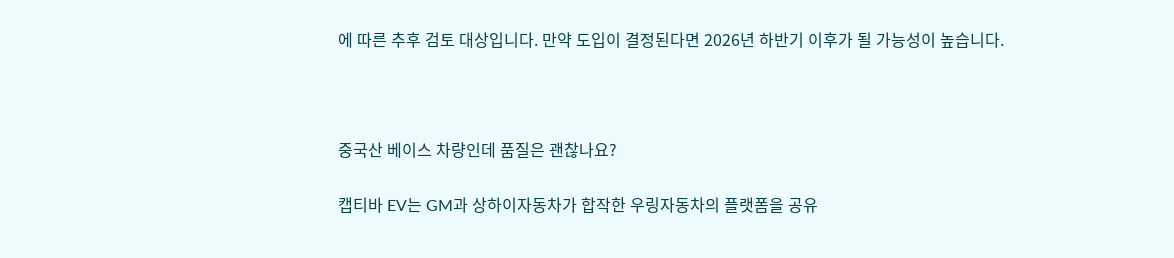에 따른 추후 검토 대상입니다. 만약 도입이 결정된다면 2026년 하반기 이후가 될 가능성이 높습니다.



중국산 베이스 차량인데 품질은 괜찮나요?

캡티바 EV는 GM과 상하이자동차가 합작한 우링자동차의 플랫폼을 공유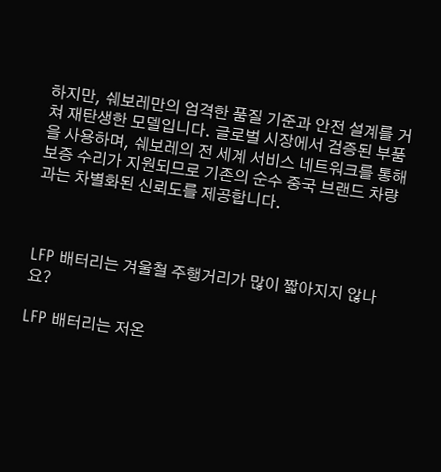하지만, 쉐보레만의 엄격한 품질 기준과 안전 설계를 거쳐 재탄생한 모델입니다. 글로벌 시장에서 검증된 부품을 사용하며, 쉐보레의 전 세계 서비스 네트워크를 통해 보증 수리가 지원되므로 기존의 순수 중국 브랜드 차량과는 차별화된 신뢰도를 제공합니다.



LFP 배터리는 겨울철 주행거리가 많이 짧아지지 않나요?

LFP 배터리는 저온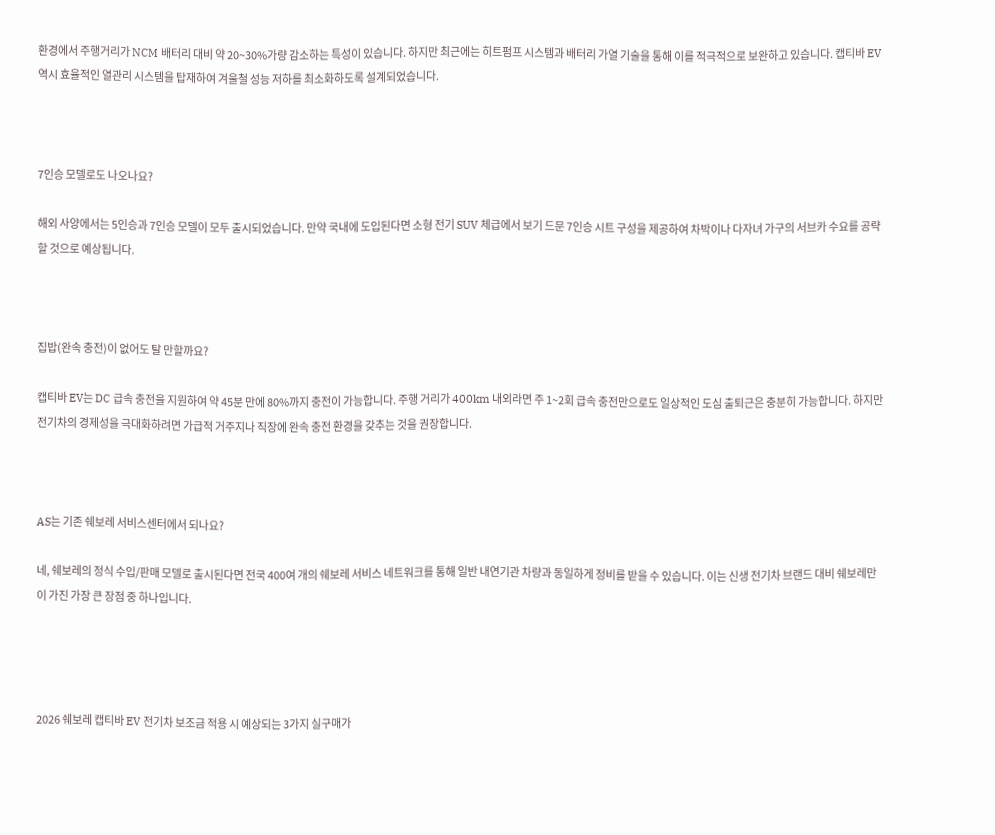환경에서 주행거리가 NCM 배터리 대비 약 20~30%가량 감소하는 특성이 있습니다. 하지만 최근에는 히트펌프 시스템과 배터리 가열 기술을 통해 이를 적극적으로 보완하고 있습니다. 캡티바 EV 역시 효율적인 열관리 시스템을 탑재하여 겨울철 성능 저하를 최소화하도록 설계되었습니다.



7인승 모델로도 나오나요?

해외 사양에서는 5인승과 7인승 모델이 모두 출시되었습니다. 만약 국내에 도입된다면 소형 전기 SUV 체급에서 보기 드문 7인승 시트 구성을 제공하여 차박이나 다자녀 가구의 서브카 수요를 공략할 것으로 예상됩니다.



집밥(완속 충전)이 없어도 탈 만할까요?

캡티바 EV는 DC 급속 충전을 지원하여 약 45분 만에 80%까지 충전이 가능합니다. 주행 거리가 400km 내외라면 주 1~2회 급속 충전만으로도 일상적인 도심 출퇴근은 충분히 가능합니다. 하지만 전기차의 경제성을 극대화하려면 가급적 거주지나 직장에 완속 충전 환경을 갖추는 것을 권장합니다.



AS는 기존 쉐보레 서비스센터에서 되나요?

네, 쉐보레의 정식 수입/판매 모델로 출시된다면 전국 400여 개의 쉐보레 서비스 네트워크를 통해 일반 내연기관 차량과 동일하게 정비를 받을 수 있습니다. 이는 신생 전기차 브랜드 대비 쉐보레만이 가진 가장 큰 장점 중 하나입니다.




2026 쉐보레 캡티바 EV 전기차 보조금 적용 시 예상되는 3가지 실구매가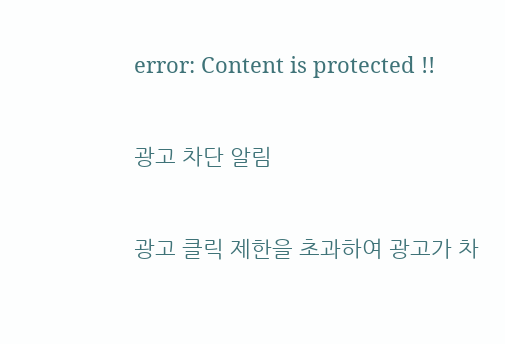error: Content is protected !!

광고 차단 알림

광고 클릭 제한을 초과하여 광고가 차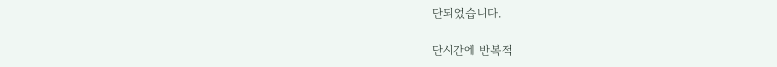단되었습니다.

단시간에 반복적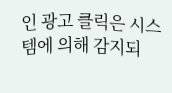인 광고 클릭은 시스템에 의해 감지되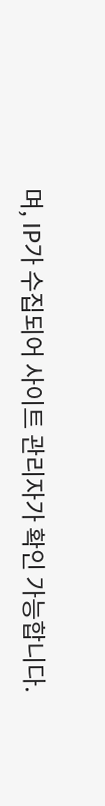며, IP가 수집되어 사이트 관리자가 확인 가능합니다.